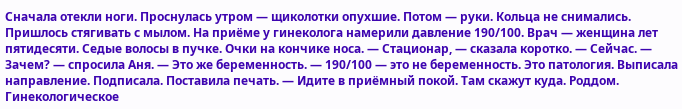Сначала отекли ноги. Проснулась утром — щиколотки опухшие. Потом — руки. Кольца не снимались. Пришлось стягивать с мылом. На приёме у гинеколога намерили давление 190/100. Врач — женщина лет пятидесяти. Седые волосы в пучке. Очки на кончике носа. — Стационар, — сказала коротко. — Сейчас. — Зачем? — спросила Аня. — Это же беременность. — 190/100 — это не беременность. Это патология. Выписала направление. Подписала. Поставила печать. — Идите в приёмный покой. Там скажут куда. Роддом. Гинекологическое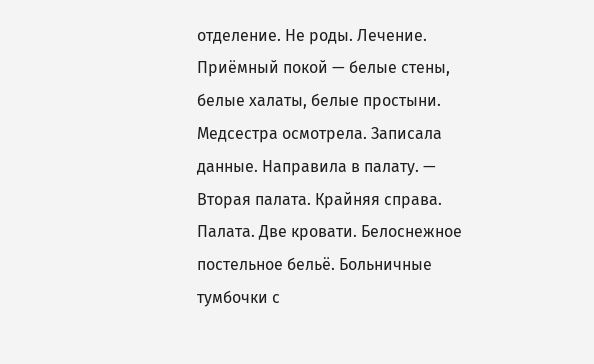отделение. Не роды. Лечение. Приёмный покой — белые стены, белые халаты, белые простыни. Медсестра осмотрела. Записала данные. Направила в палату. — Вторая палата. Крайняя справа. Палата. Две кровати. Белоснежное постельное бельё. Больничные тумбочки с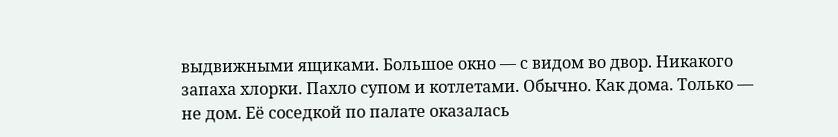выдвижными ящиками. Большое окно — с видом во двор. Никакого запаха хлорки. Пахло супом и котлетами. Обычно. Как дома. Только — не дом. Её соседкой по палате оказалась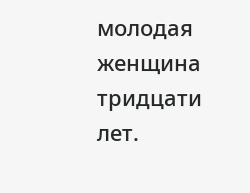молодая женщина тридцати лет.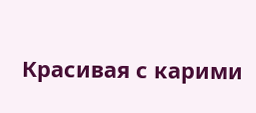Красивая с карими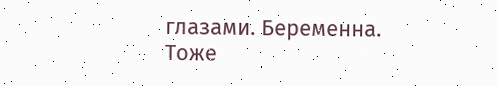глазами. Беременна. Тоже